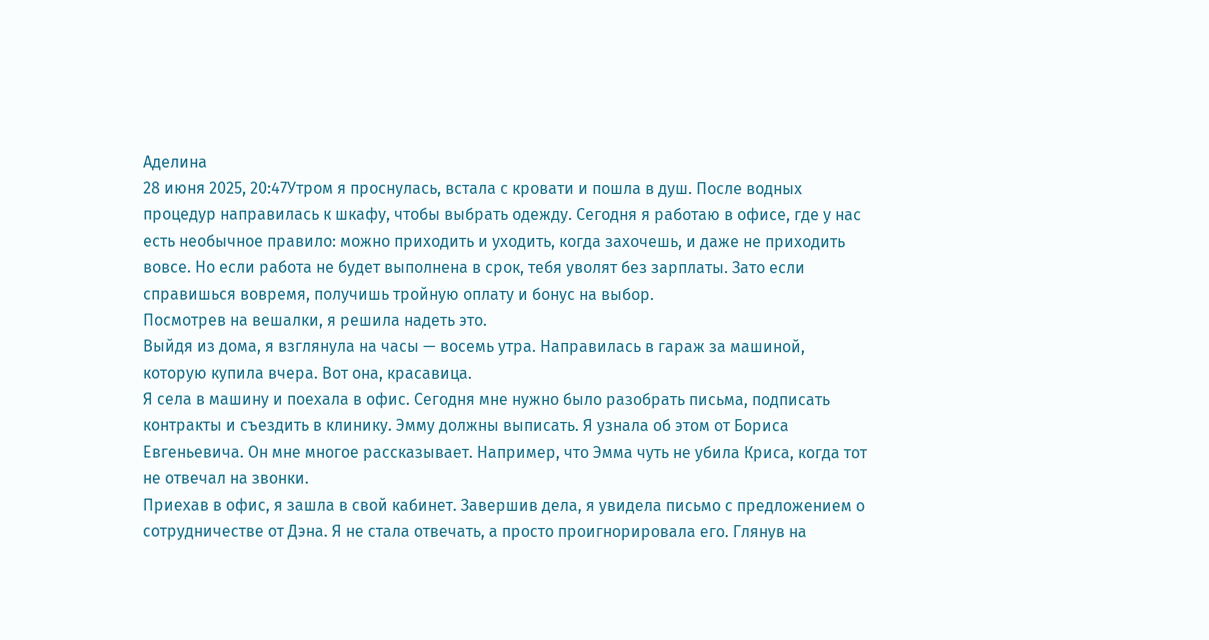Аделина
28 июня 2025, 20:47Утром я проснулась, встала с кровати и пошла в душ. После водных процедур направилась к шкафу, чтобы выбрать одежду. Сегодня я работаю в офисе, где у нас есть необычное правило: можно приходить и уходить, когда захочешь, и даже не приходить вовсе. Но если работа не будет выполнена в срок, тебя уволят без зарплаты. Зато если справишься вовремя, получишь тройную оплату и бонус на выбор.
Посмотрев на вешалки, я решила надеть это.
Выйдя из дома, я взглянула на часы — восемь утра. Направилась в гараж за машиной, которую купила вчера. Вот она, красавица.
Я села в машину и поехала в офис. Сегодня мне нужно было разобрать письма, подписать контракты и съездить в клинику. Эмму должны выписать. Я узнала об этом от Бориса Евгеньевича. Он мне многое рассказывает. Например, что Эмма чуть не убила Криса, когда тот не отвечал на звонки.
Приехав в офис, я зашла в свой кабинет. Завершив дела, я увидела письмо с предложением о сотрудничестве от Дэна. Я не стала отвечать, а просто проигнорировала его. Глянув на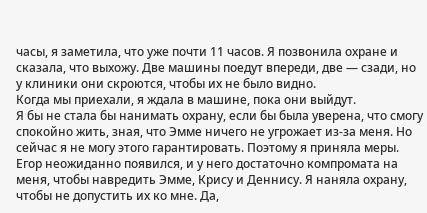часы, я заметила, что уже почти 11 часов. Я позвонила охране и сказала, что выхожу. Две машины поедут впереди, две — сзади, но у клиники они скроются, чтобы их не было видно.
Когда мы приехали, я ждала в машине, пока они выйдут.
Я бы не стала бы нанимать охрану, если бы была уверена, что смогу спокойно жить, зная, что Эмме ничего не угрожает из-за меня. Но сейчас я не могу этого гарантировать. Поэтому я приняла меры.
Егор неожиданно появился, и у него достаточно компромата на меня, чтобы навредить Эмме, Крису и Деннису. Я наняла охрану, чтобы не допустить их ко мне. Да,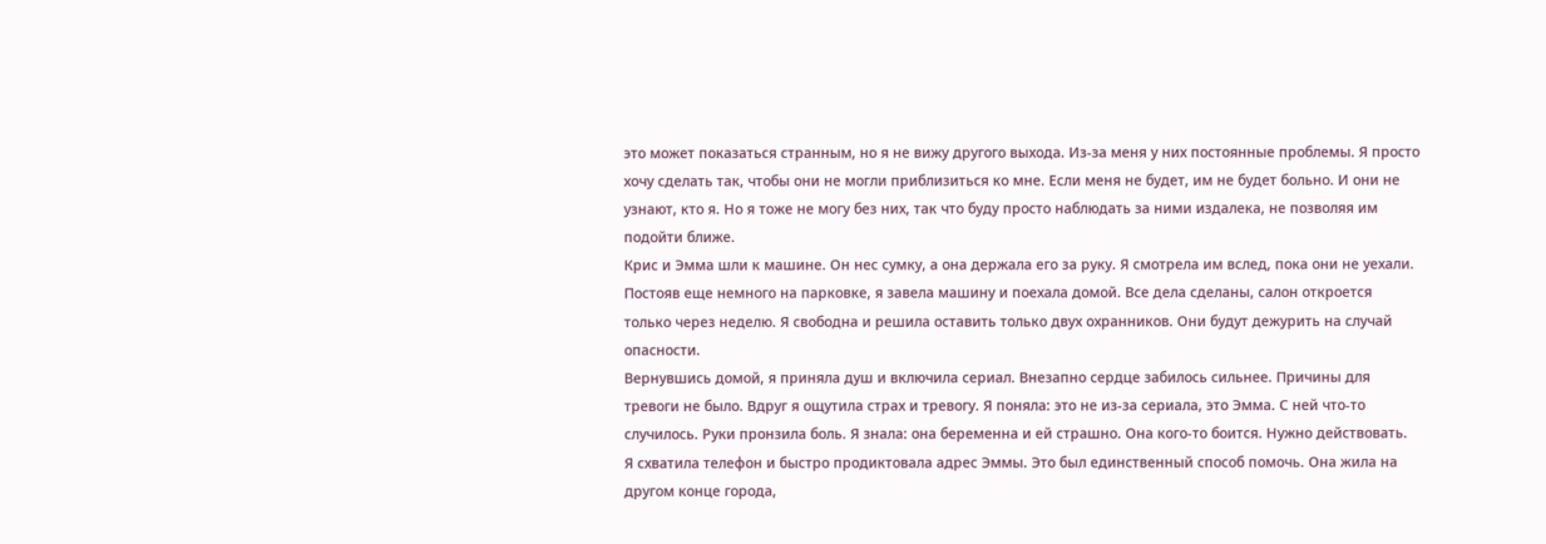это может показаться странным, но я не вижу другого выхода. Из-за меня у них постоянные проблемы. Я просто хочу сделать так, чтобы они не могли приблизиться ко мне. Если меня не будет, им не будет больно. И они не узнают, кто я. Но я тоже не могу без них, так что буду просто наблюдать за ними издалека, не позволяя им подойти ближе.
Крис и Эмма шли к машине. Он нес сумку, а она держала его за руку. Я смотрела им вслед, пока они не уехали. Постояв еще немного на парковке, я завела машину и поехала домой. Все дела сделаны, салон откроется только через неделю. Я свободна и решила оставить только двух охранников. Они будут дежурить на случай опасности.
Вернувшись домой, я приняла душ и включила сериал. Внезапно сердце забилось сильнее. Причины для тревоги не было. Вдруг я ощутила страх и тревогу. Я поняла: это не из-за сериала, это Эмма. С ней что-то случилось. Руки пронзила боль. Я знала: она беременна и ей страшно. Она кого-то боится. Нужно действовать.
Я схватила телефон и быстро продиктовала адрес Эммы. Это был единственный способ помочь. Она жила на другом конце города,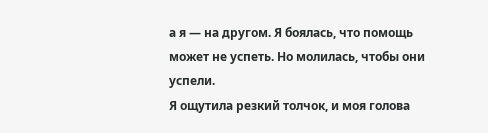а я — на другом. Я боялась, что помощь может не успеть. Но молилась, чтобы они успели.
Я ощутила резкий толчок, и моя голова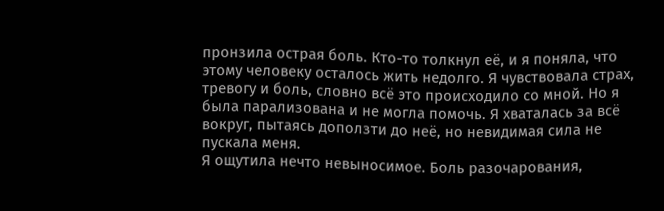пронзила острая боль. Кто-то толкнул её, и я поняла, что этому человеку осталось жить недолго. Я чувствовала страх, тревогу и боль, словно всё это происходило со мной. Но я была парализована и не могла помочь. Я хваталась за всё вокруг, пытаясь доползти до неё, но невидимая сила не пускала меня.
Я ощутила нечто невыносимое. Боль разочарования,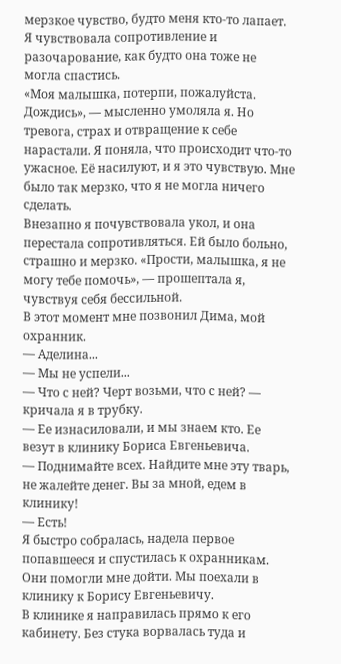мерзкое чувство, будто меня кто-то лапает. Я чувствовала сопротивление и разочарование, как будто она тоже не могла спастись.
«Моя малышка, потерпи, пожалуйста. Дождись», — мысленно умоляла я. Но тревога, страх и отвращение к себе нарастали. Я поняла, что происходит что-то ужасное. Её насилуют, и я это чувствую. Мне было так мерзко, что я не могла ничего сделать.
Внезапно я почувствовала укол, и она перестала сопротивляться. Ей было больно, страшно и мерзко. «Прости, малышка, я не могу тебе помочь», — прошептала я, чувствуя себя бессильной.
В этот момент мне позвонил Дима, мой охранник.
— Аделина...
— Мы не успели...
— Что с ней? Черт возьми, что с ней? — кричала я в трубку.
— Ее изнасиловали, и мы знаем кто. Ее везут в клинику Бориса Евгеньевича.
— Поднимайте всех. Найдите мне эту тварь, не жалейте денег. Вы за мной, едем в клинику!
— Есть!
Я быстро собралась, надела первое попавшееся и спустилась к охранникам. Они помогли мне дойти. Мы поехали в клинику к Борису Евгеньевичу.
В клинике я направилась прямо к его кабинету. Без стука ворвалась туда и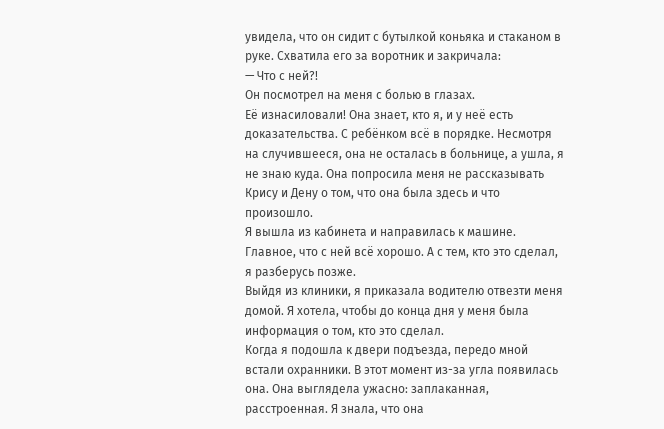увидела, что он сидит с бутылкой коньяка и стаканом в руке. Схватила его за воротник и закричала:
— Что с ней?!
Он посмотрел на меня с болью в глазах.
Её изнасиловали! Она знает, кто я, и у неё есть доказательства. С ребёнком всё в порядке. Несмотря на случившееся, она не осталась в больнице, а ушла, я не знаю куда. Она попросила меня не рассказывать Крису и Дену о том, что она была здесь и что произошло.
Я вышла из кабинета и направилась к машине. Главное, что с ней всё хорошо. А с тем, кто это сделал, я разберусь позже.
Выйдя из клиники, я приказала водителю отвезти меня домой. Я хотела, чтобы до конца дня у меня была информация о том, кто это сделал.
Когда я подошла к двери подъезда, передо мной встали охранники. В этот момент из-за угла появилась она. Она выглядела ужасно: заплаканная, расстроенная. Я знала, что она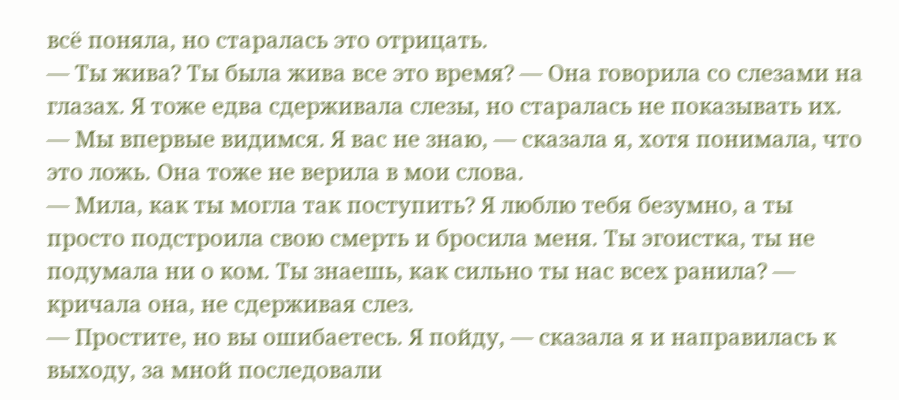всё поняла, но старалась это отрицать.
— Ты жива? Ты была жива все это время? — Она говорила со слезами на глазах. Я тоже едва сдерживала слезы, но старалась не показывать их.
— Мы впервые видимся. Я вас не знаю, — сказала я, хотя понимала, что это ложь. Она тоже не верила в мои слова.
— Мила, как ты могла так поступить? Я люблю тебя безумно, а ты просто подстроила свою смерть и бросила меня. Ты эгоистка, ты не подумала ни о ком. Ты знаешь, как сильно ты нас всех ранила? — кричала она, не сдерживая слез.
— Простите, но вы ошибаетесь. Я пойду, — сказала я и направилась к выходу, за мной последовали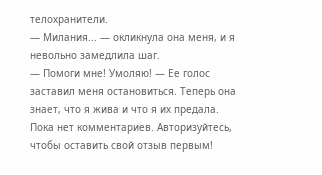телохранители.
— Милания... — окликнула она меня, и я невольно замедлила шаг.
— Помоги мне! Умоляю! — Ее голос заставил меня остановиться. Теперь она знает, что я жива и что я их предала.
Пока нет комментариев. Авторизуйтесь, чтобы оставить свой отзыв первым!